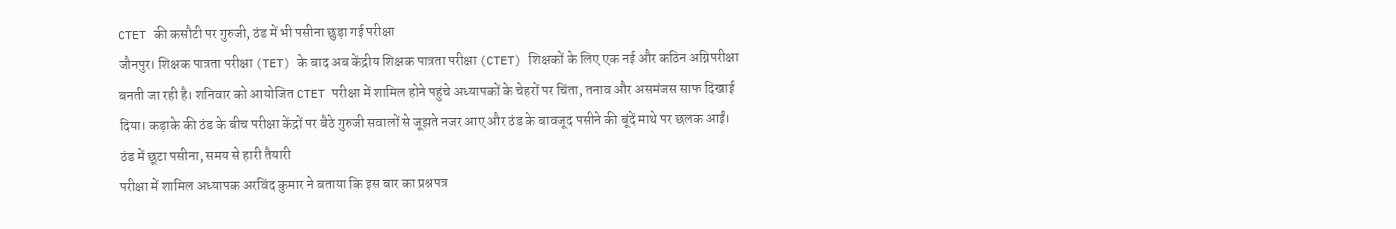CTET की कसौटी पर गुरुजी, ठंड में भी पसीना छुड़ा गई परीक्षा
जौनपुर। शिक्षक पात्रता परीक्षा (TET) के बाद अब केंद्रीय शिक्षक पात्रता परीक्षा (CTET) शिक्षकों के लिए एक नई और कठिन अग्निपरीक्षा बनती जा रही है। शनिवार को आयोजित CTET परीक्षा में शामिल होने पहुंचे अध्यापकों के चेहरों पर चिंता, तनाव और असमंजस साफ दिखाई दिया। कड़ाके की ठंड के बीच परीक्षा केंद्रों पर बैठे गुरुजी सवालों से जूझते नजर आए और ठंड के बावजूद पसीने की बूंदें माथे पर छलक आईं।
ठंड में छूटा पसीना, समय से हारी तैयारी
परीक्षा में शामिल अध्यापक अरविंद कुमार ने बताया कि इस बार का प्रश्नपत्र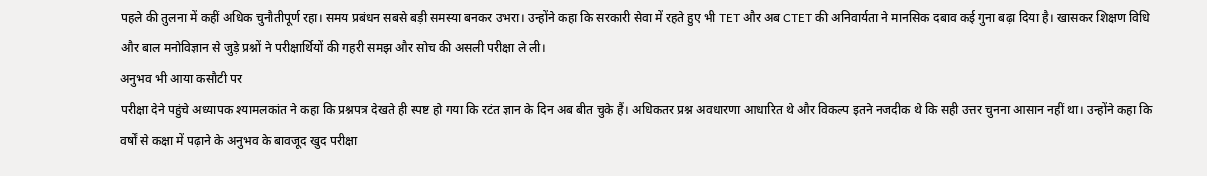पहले की तुलना में कहीं अधिक चुनौतीपूर्ण रहा। समय प्रबंधन सबसे बड़ी समस्या बनकर उभरा। उन्होंने कहा कि सरकारी सेवा में रहते हुए भी TET और अब CTET की अनिवार्यता ने मानसिक दबाव कई गुना बढ़ा दिया है। खासकर शिक्षण विधि और बाल मनोविज्ञान से जुड़े प्रश्नों ने परीक्षार्थियों की गहरी समझ और सोच की असली परीक्षा ले ली।
अनुभव भी आया कसौटी पर
परीक्षा देने पहुंचे अध्यापक श्यामलकांत ने कहा कि प्रश्नपत्र देखते ही स्पष्ट हो गया कि रटंत ज्ञान के दिन अब बीत चुके हैं। अधिकतर प्रश्न अवधारणा आधारित थे और विकल्प इतने नजदीक थे कि सही उत्तर चुनना आसान नहीं था। उन्होंने कहा कि वर्षों से कक्षा में पढ़ाने के अनुभव के बावजूद खुद परीक्षा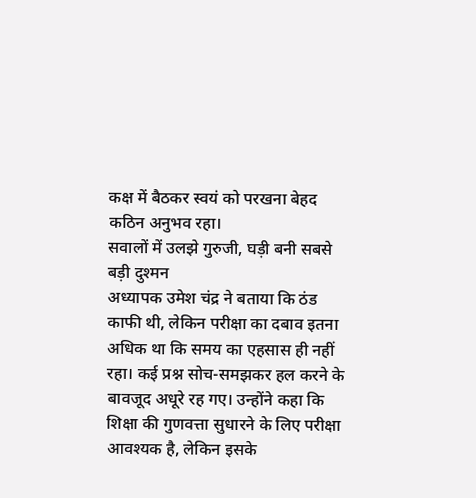कक्ष में बैठकर स्वयं को परखना बेहद कठिन अनुभव रहा।
सवालों में उलझे गुरुजी, घड़ी बनी सबसे बड़ी दुश्मन
अध्यापक उमेश चंद्र ने बताया कि ठंड काफी थी, लेकिन परीक्षा का दबाव इतना अधिक था कि समय का एहसास ही नहीं रहा। कई प्रश्न सोच-समझकर हल करने के बावजूद अधूरे रह गए। उन्होंने कहा कि शिक्षा की गुणवत्ता सुधारने के लिए परीक्षा आवश्यक है, लेकिन इसके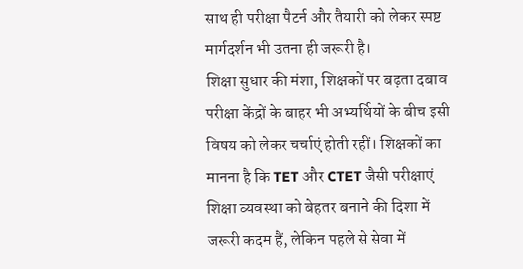साथ ही परीक्षा पैटर्न और तैयारी को लेकर स्पष्ट मार्गदर्शन भी उतना ही जरूरी है।
शिक्षा सुधार की मंशा, शिक्षकों पर बढ़ता दबाव
परीक्षा केंद्रों के बाहर भी अभ्यर्थियों के बीच इसी विषय को लेकर चर्चाएं होती रहीं। शिक्षकों का मानना है कि TET और CTET जैसी परीक्षाएं शिक्षा व्यवस्था को बेहतर बनाने की दिशा में जरूरी कदम हैं, लेकिन पहले से सेवा में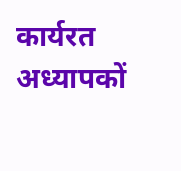कार्यरत अध्यापकों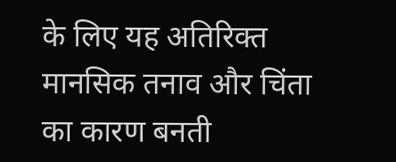के लिए यह अतिरिक्त मानसिक तनाव और चिंता का कारण बनती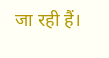जा रही हैं।